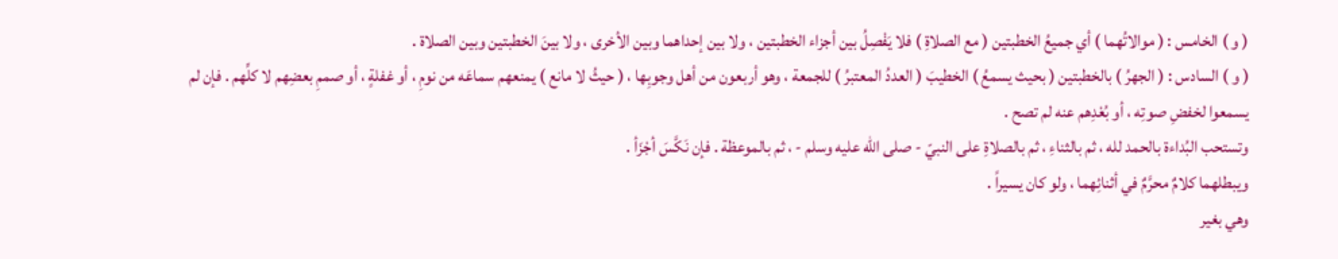( و ) الخامس : ( موالاتُهما ) أي جميعُ الخطبتين ( مع الصلاةِ ) فلا يَفْصِلُ بين أجزاء الخطبتين ، ولا بين إحداهما وبين الأخرى ، ولا بينَ الخطبتين وبين الصلاة .
( و ) السادس : ( الجهرُ ) بالخطبتين ( بحيث يسمعُ ) الخطيبَ ( العددُ المعتبرُ ) للجمعة ، وهو أربعون من أهل وجوبِها ، ( حيثُ لا مانع ) يمنعهم سماعَه من نومِ ، أو غفلةٍ ، أو صممِ بعضِهم لا كلِّهم . فإن لم يسمعوا لخفضِ صوتِه ، أو بُعْدِهم عنه لم تصح .
وتستحب البُداءة بالحمد لله ، ثم بالثناءِ ، ثم بالصلاةِ على النبيّ - صلى الله عليه وسلم - ، ثم بالموعظة . فإن نَكَّسَ أجْزَأ .
ويبطلهما كلامٌ محرَّمٌ في أثنائِهما ، ولو كان يسيراً .
وهي بغير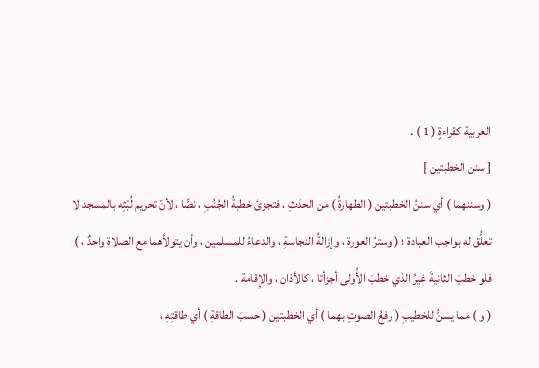العربية كقراءةٍ ( 1 ) .
[ سنن الخطبتين ]
( وسننهما ) أي سننُ الخطبتين ( الطهارةُ ) من الحدَثِ ، فتجزئ خطبةُ الجُنُبِ ، نصًّا ، لأنّ تحريم لُبْثِه بالمسجد لا تعلُّق له بواجب العبادة ؛ ( وسترُ العورة ، وإزالةُ النجاسةِ ، والدعاءُ للمسلمين ، وأن يتولاَّهما مع الصلاة واحدٌ ، ) فلو خطبَ الثانيةَ غيرُ الذي خطبَ الأُولى أجزأتا ، كالأذان ، والإِقامة .
( و ) مما يسنُّ للخطيبِ ( رفعُ الصوتِ بهما ) أي الخطبتين ( حسبَ الطاقةِ ) أي طاقتِهِ ،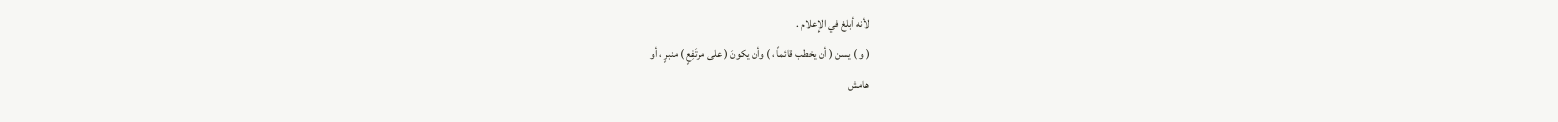لأنه أبلغ في الإِعلام .
( و ) يسن ( أن يخطب قائماً ، ) وأن يكونَ ( على مرتَفِعٍ ) منبرٍ ، أو
هامش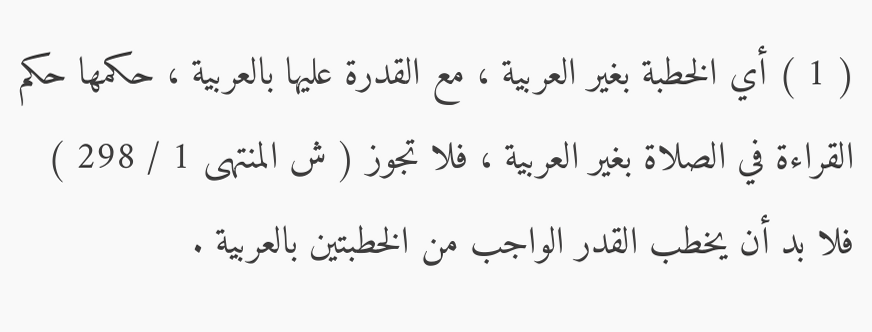( 1 ) أي الخطبة بغير العربية ، مع القدرة عليها بالعربية ، حكمها حكم القراءة في الصلاة بغير العربية ، فلا تجوز ( ش المنتهى 1 / 298 ) فلا بد أن يخطب القدر الواجب من الخطبتين بالعربية .